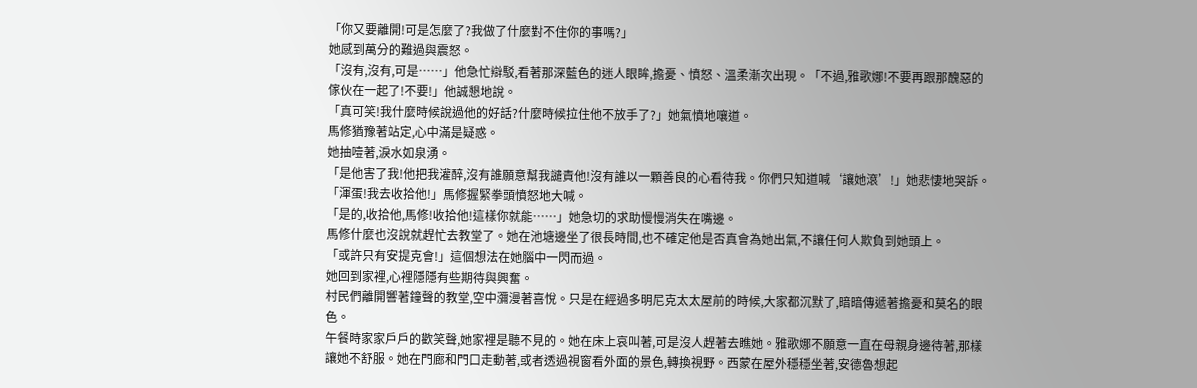「你又要離開!可是怎麼了?我做了什麼對不住你的事嗎?」
她感到萬分的難過與震怒。
「沒有,沒有,可是……」他急忙辯駁,看著那深藍色的迷人眼眸,擔憂、憤怒、溫柔漸次出現。「不過,雅歌娜!不要再跟那醜惡的傢伙在一起了!不要!」他誠懇地說。
「真可笑!我什麼時候說過他的好話?什麼時候拉住他不放手了?」她氣憤地嚷道。
馬修猶豫著站定,心中滿是疑惑。
她抽噎著,淚水如泉湧。
「是他害了我!他把我灌醉,沒有誰願意幫我譴責他!沒有誰以一顆善良的心看待我。你們只知道喊‘讓她滾’!」她悲悽地哭訴。
「渾蛋!我去收拾他!」馬修握緊拳頭憤怒地大喊。
「是的,收拾他,馬修!收拾他!這樣你就能……」她急切的求助慢慢消失在嘴邊。
馬修什麼也沒說就趕忙去教堂了。她在池塘邊坐了很長時間,也不確定他是否真會為她出氣,不讓任何人欺負到她頭上。
「或許只有安提克會!」這個想法在她腦中一閃而過。
她回到家裡,心裡隱隱有些期待與興奮。
村民們離開響著鐘聲的教堂,空中瀰漫著喜悅。只是在經過多明尼克太太屋前的時候,大家都沉默了,暗暗傳遞著擔憂和莫名的眼色。
午餐時家家戶戶的歡笑聲,她家裡是聽不見的。她在床上哀叫著,可是沒人趕著去瞧她。雅歌娜不願意一直在母親身邊待著,那樣讓她不舒服。她在門廊和門口走動著,或者透過視窗看外面的景色,轉換視野。西蒙在屋外穩穩坐著,安德魯想起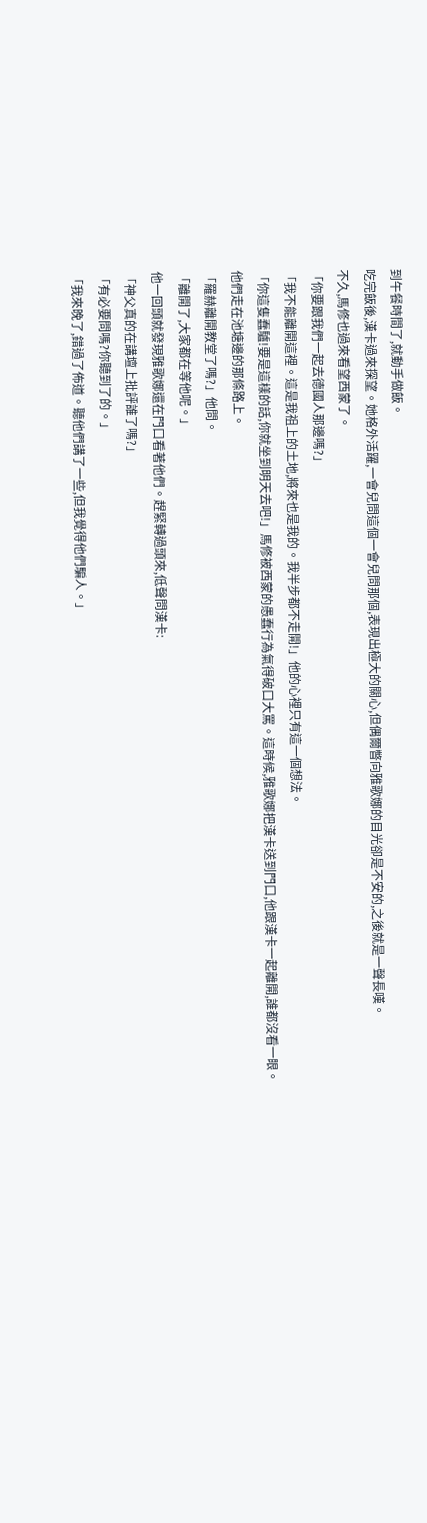到午餐時間了,就動手做飯。
吃完飯後,漢卡過來探望。她格外活躍,一會兒問這個一會兒問那個,表現出極大的關心,但偶爾瞥向雅歌娜的目光卻是不安的,之後就是一聲長嘆。
不久,馬修也過來看望西蒙了。
「你要跟我們一起去德國人那邊嗎?」
「我不能離開這裡。這是我祖上的土地,將來也是我的。我半步都不走開!」他的心裡只有這一個想法。
「你這隻蠢驢!要是這樣的話,你就坐到明天去吧!」馬修被西蒙的愚蠢行為氣得破口大罵。這時候,雅歌娜把漢卡送到門口,他跟漢卡一起離開,誰都沒看一眼。
他們走在池塘邊的那條路上。
「羅赫離開教堂了嗎?」他問。
「離開了,大家都在等他呢。」
他一回頭就發現雅歌娜還在門口看著他們。趕緊轉過頭來,低聲問漢卡:
「神父真的在講壇上批評誰了嗎?」
「有必要問嗎?你聽到了的。」
「我來晚了,錯過了佈道。聽他們講了一些,但我覺得他們騙人。」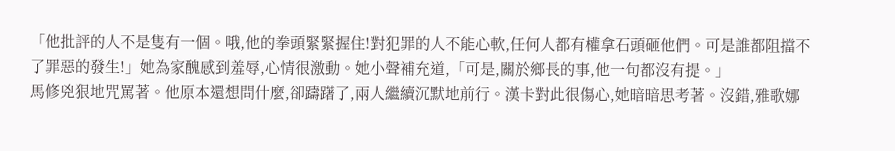「他批評的人不是隻有一個。哦,他的拳頭緊緊握住!對犯罪的人不能心軟,任何人都有權拿石頭砸他們。可是誰都阻擋不了罪惡的發生!」她為家醜感到羞辱,心情很激動。她小聲補充道,「可是,關於鄉長的事,他一句都沒有提。」
馬修兇狠地咒罵著。他原本還想問什麼,卻躊躇了,兩人繼續沉默地前行。漢卡對此很傷心,她暗暗思考著。沒錯,雅歌娜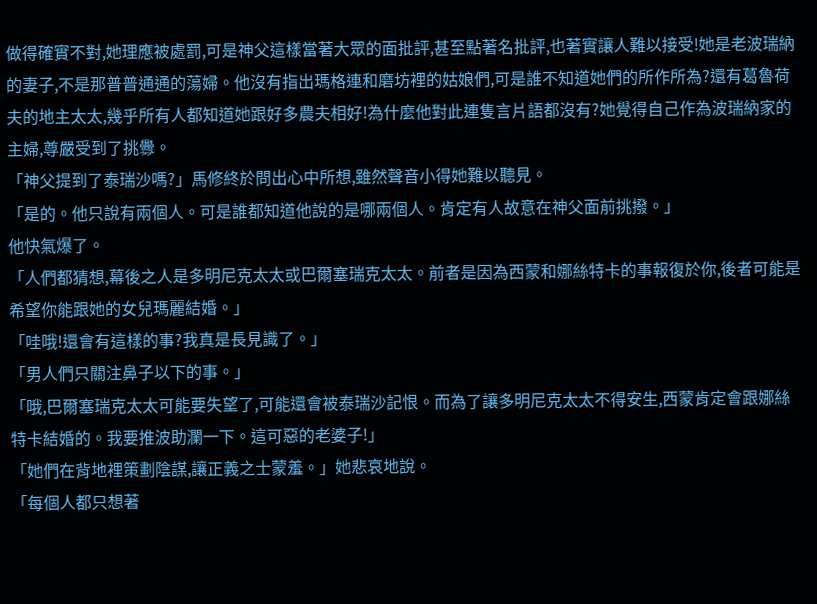做得確實不對,她理應被處罰,可是神父這樣當著大眾的面批評,甚至點著名批評,也著實讓人難以接受!她是老波瑞納的妻子,不是那普普通通的蕩婦。他沒有指出瑪格連和磨坊裡的姑娘們,可是誰不知道她們的所作所為?還有葛魯荷夫的地主太太,幾乎所有人都知道她跟好多農夫相好!為什麼他對此連隻言片語都沒有?她覺得自己作為波瑞納家的主婦,尊嚴受到了挑釁。
「神父提到了泰瑞沙嗎?」馬修終於問出心中所想,雖然聲音小得她難以聽見。
「是的。他只說有兩個人。可是誰都知道他說的是哪兩個人。肯定有人故意在神父面前挑撥。」
他快氣爆了。
「人們都猜想,幕後之人是多明尼克太太或巴爾塞瑞克太太。前者是因為西蒙和娜絲特卡的事報復於你,後者可能是希望你能跟她的女兒瑪麗結婚。」
「哇哦!還會有這樣的事?我真是長見識了。」
「男人們只關注鼻子以下的事。」
「哦,巴爾塞瑞克太太可能要失望了,可能還會被泰瑞沙記恨。而為了讓多明尼克太太不得安生,西蒙肯定會跟娜絲特卡結婚的。我要推波助瀾一下。這可惡的老婆子!」
「她們在背地裡策劃陰謀,讓正義之士蒙羞。」她悲哀地說。
「每個人都只想著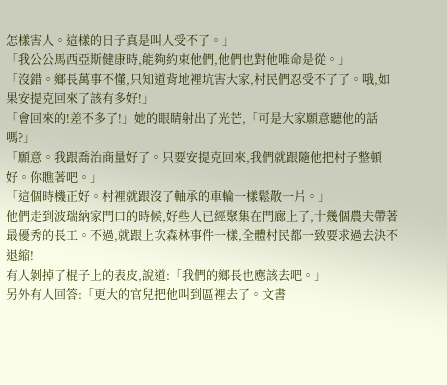怎樣害人。這樣的日子真是叫人受不了。」
「我公公馬西亞斯健康時,能夠約束他們,他們也對他唯命是從。」
「沒錯。鄉長萬事不懂,只知道背地裡坑害大家,村民們忍受不了了。哦,如果安提克回來了該有多好!」
「會回來的!差不多了!」她的眼睛射出了光芒,「可是大家願意聽他的話嗎?」
「願意。我跟喬治商量好了。只要安提克回來,我們就跟隨他把村子整頓好。你瞧著吧。」
「這個時機正好。村裡就跟沒了軸承的車輪一樣鬆散一片。」
他們走到波瑞納家門口的時候,好些人已經聚集在門廊上了,十幾個農夫帶著最優秀的長工。不過,就跟上次森林事件一樣,全體村民都一致要求過去決不退縮!
有人剝掉了棍子上的表皮,說道:「我們的鄉長也應該去吧。」
另外有人回答:「更大的官兒把他叫到區裡去了。文書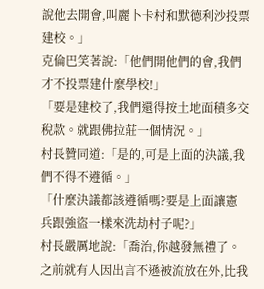說他去開會,叫麗卜卡村和默德利沙投票建校。」
克倫巴笑著說:「他們開他們的會,我們才不投票建什麼學校!」
「要是建校了,我們還得按土地面積多交稅款。就跟佛拉莊一個情況。」
村長贊同道:「是的,可是上面的決議,我們不得不遵循。」
「什麼決議都該遵循嗎?要是上面讓憲兵跟強盜一樣來洗劫村子呢?」
村長嚴厲地說:「喬治,你越發無禮了。之前就有人因出言不遜被流放在外,比我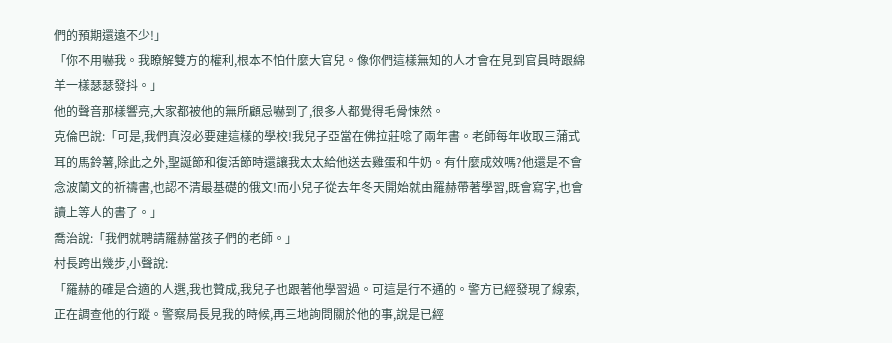們的預期還遠不少!」
「你不用嚇我。我瞭解雙方的權利,根本不怕什麼大官兒。像你們這樣無知的人才會在見到官員時跟綿羊一樣瑟瑟發抖。」
他的聲音那樣響亮,大家都被他的無所顧忌嚇到了,很多人都覺得毛骨悚然。
克倫巴說:「可是,我們真沒必要建這樣的學校!我兒子亞當在佛拉莊唸了兩年書。老師每年收取三蒲式耳的馬鈴薯,除此之外,聖誕節和復活節時還讓我太太給他送去雞蛋和牛奶。有什麼成效嗎?他還是不會念波蘭文的祈禱書,也認不清最基礎的俄文!而小兒子從去年冬天開始就由羅赫帶著學習,既會寫字,也會讀上等人的書了。」
喬治說:「我們就聘請羅赫當孩子們的老師。」
村長跨出幾步,小聲說:
「羅赫的確是合適的人選,我也贊成,我兒子也跟著他學習過。可這是行不通的。警方已經發現了線索,正在調查他的行蹤。警察局長見我的時候,再三地詢問關於他的事,說是已經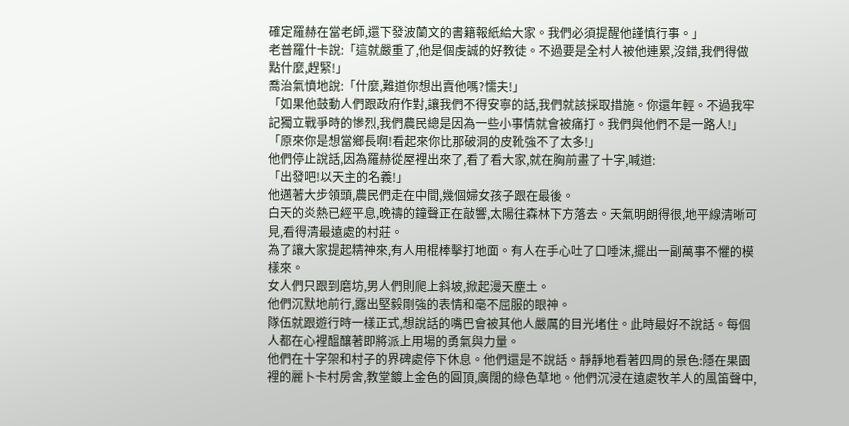確定羅赫在當老師,還下發波蘭文的書籍報紙給大家。我們必須提醒他謹慎行事。」
老普羅什卡說:「這就嚴重了,他是個虔誠的好教徒。不過要是全村人被他連累,沒錯,我們得做點什麼,趕緊!」
喬治氣憤地說:「什麼,難道你想出賣他嗎?懦夫!」
「如果他鼓動人們跟政府作對,讓我們不得安寧的話,我們就該採取措施。你還年輕。不過我牢記獨立戰爭時的慘烈,我們農民總是因為一些小事情就會被痛打。我們與他們不是一路人!」
「原來你是想當鄉長啊!看起來你比那破洞的皮靴強不了太多!」
他們停止說話,因為羅赫從屋裡出來了,看了看大家,就在胸前畫了十字,喊道:
「出發吧!以天主的名義!」
他邁著大步領頭,農民們走在中間,幾個婦女孩子跟在最後。
白天的炎熱已經平息,晚禱的鐘聲正在敲響,太陽往森林下方落去。天氣明朗得很,地平線清晰可見,看得清最遠處的村莊。
為了讓大家提起精神來,有人用棍棒擊打地面。有人在手心吐了口唾沫,擺出一副萬事不懼的模樣來。
女人們只跟到磨坊,男人們則爬上斜坡,掀起漫天塵土。
他們沉默地前行,露出堅毅剛強的表情和毫不屈服的眼神。
隊伍就跟遊行時一樣正式,想說話的嘴巴會被其他人嚴厲的目光堵住。此時最好不說話。每個人都在心裡醞釀著即將派上用場的勇氣與力量。
他們在十字架和村子的界碑處停下休息。他們還是不說話。靜靜地看著四周的景色:隱在果園裡的麗卜卡村房舍,教堂鍍上金色的圓頂,廣闊的綠色草地。他們沉浸在遠處牧羊人的風笛聲中,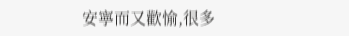安寧而又歡愉,很多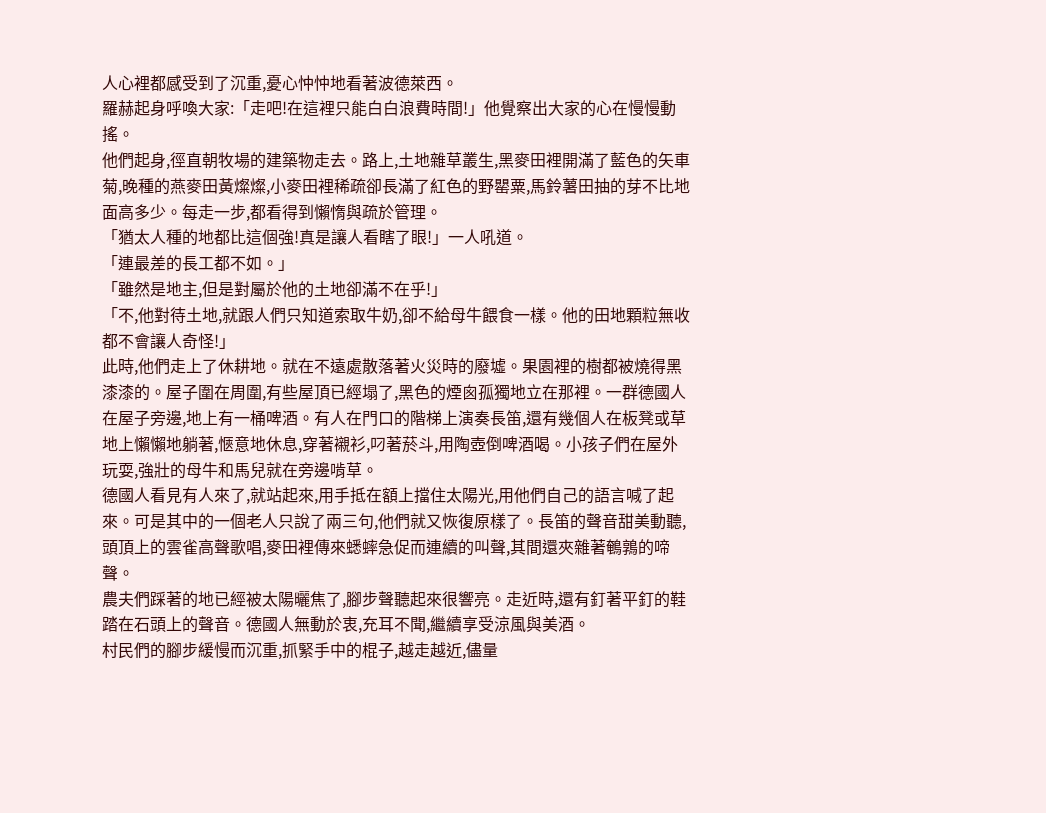人心裡都感受到了沉重,憂心忡忡地看著波德萊西。
羅赫起身呼喚大家:「走吧!在這裡只能白白浪費時間!」他覺察出大家的心在慢慢動搖。
他們起身,徑直朝牧場的建築物走去。路上,土地雜草叢生,黑麥田裡開滿了藍色的矢車菊,晚種的燕麥田黃燦燦,小麥田裡稀疏卻長滿了紅色的野罌粟,馬鈴薯田抽的芽不比地面高多少。每走一步,都看得到懶惰與疏於管理。
「猶太人種的地都比這個強!真是讓人看瞎了眼!」一人吼道。
「連最差的長工都不如。」
「雖然是地主,但是對屬於他的土地卻滿不在乎!」
「不,他對待土地,就跟人們只知道索取牛奶,卻不給母牛餵食一樣。他的田地顆粒無收都不會讓人奇怪!」
此時,他們走上了休耕地。就在不遠處散落著火災時的廢墟。果園裡的樹都被燒得黑漆漆的。屋子圍在周圍,有些屋頂已經塌了,黑色的煙囪孤獨地立在那裡。一群德國人在屋子旁邊,地上有一桶啤酒。有人在門口的階梯上演奏長笛,還有幾個人在板凳或草地上懶懶地躺著,愜意地休息,穿著襯衫,叼著菸斗,用陶壺倒啤酒喝。小孩子們在屋外玩耍,強壯的母牛和馬兒就在旁邊啃草。
德國人看見有人來了,就站起來,用手抵在額上擋住太陽光,用他們自己的語言喊了起來。可是其中的一個老人只說了兩三句,他們就又恢復原樣了。長笛的聲音甜美動聽,頭頂上的雲雀高聲歌唱,麥田裡傳來蟋蟀急促而連續的叫聲,其間還夾雜著鵪鶉的啼聲。
農夫們踩著的地已經被太陽曬焦了,腳步聲聽起來很響亮。走近時,還有釘著平釘的鞋踏在石頭上的聲音。德國人無動於衷,充耳不聞,繼續享受涼風與美酒。
村民們的腳步緩慢而沉重,抓緊手中的棍子,越走越近,儘量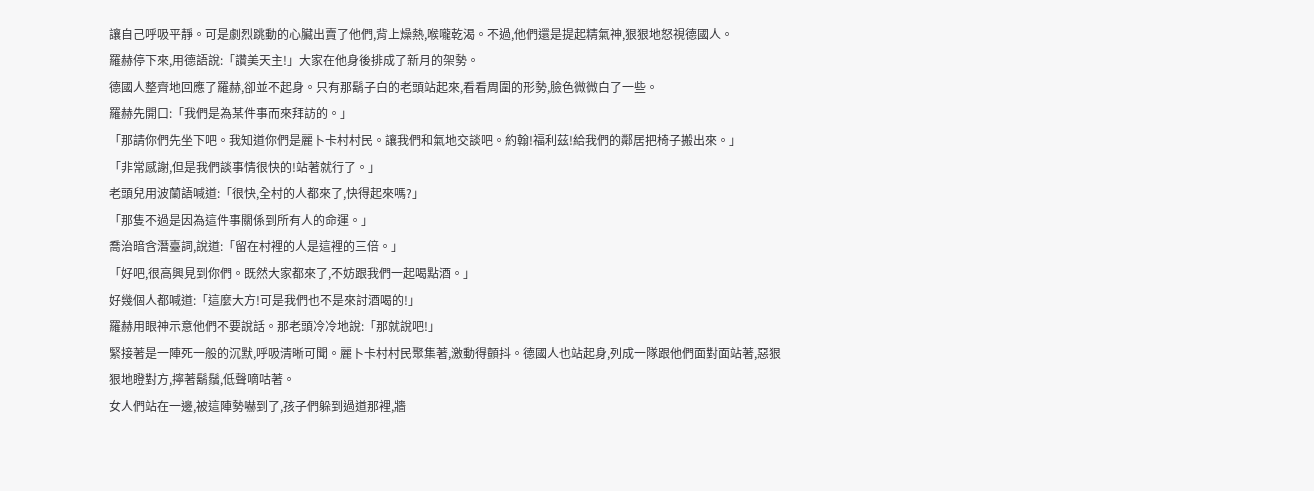讓自己呼吸平靜。可是劇烈跳動的心臟出賣了他們,背上燥熱,喉嚨乾渴。不過,他們還是提起精氣神,狠狠地怒視德國人。
羅赫停下來,用德語說:「讚美天主!」大家在他身後排成了新月的架勢。
德國人整齊地回應了羅赫,卻並不起身。只有那鬍子白的老頭站起來,看看周圍的形勢,臉色微微白了一些。
羅赫先開口:「我們是為某件事而來拜訪的。」
「那請你們先坐下吧。我知道你們是麗卜卡村村民。讓我們和氣地交談吧。約翰!福利茲!給我們的鄰居把椅子搬出來。」
「非常感謝,但是我們談事情很快的!站著就行了。」
老頭兒用波蘭語喊道:「很快,全村的人都來了,快得起來嗎?」
「那隻不過是因為這件事關係到所有人的命運。」
喬治暗含潛臺詞,說道:「留在村裡的人是這裡的三倍。」
「好吧,很高興見到你們。既然大家都來了,不妨跟我們一起喝點酒。」
好幾個人都喊道:「這麼大方!可是我們也不是來討酒喝的!」
羅赫用眼神示意他們不要說話。那老頭冷冷地說:「那就說吧!」
緊接著是一陣死一般的沉默,呼吸清晰可聞。麗卜卡村村民聚集著,激動得顫抖。德國人也站起身,列成一隊跟他們面對面站著,惡狠狠地瞪對方,擰著鬍鬚,低聲嘀咕著。
女人們站在一邊,被這陣勢嚇到了,孩子們躲到過道那裡,牆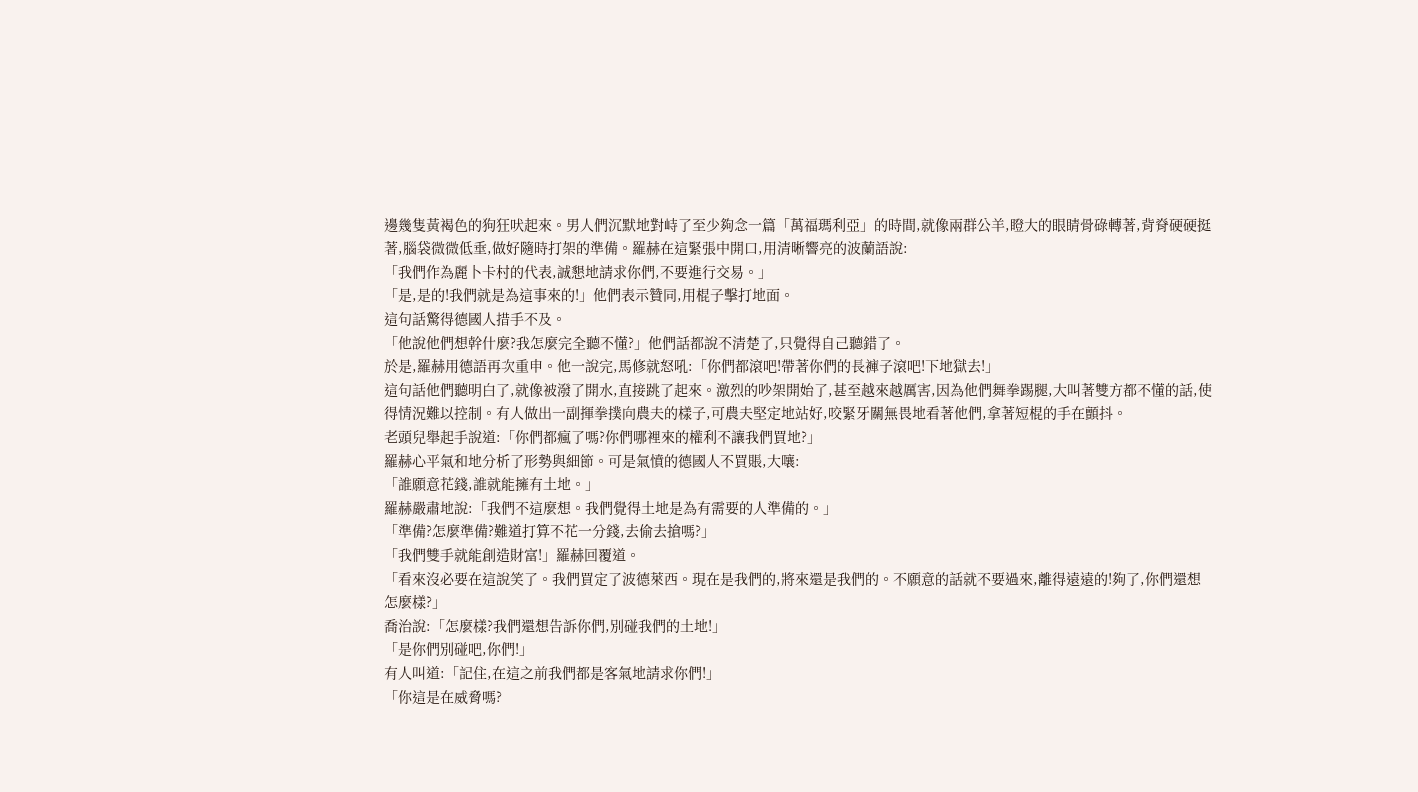邊幾隻黃褐色的狗狂吠起來。男人們沉默地對峙了至少夠念一篇「萬福瑪利亞」的時間,就像兩群公羊,瞪大的眼睛骨碌轉著,背脊硬硬挺著,腦袋微微低垂,做好隨時打架的準備。羅赫在這緊張中開口,用清晰響亮的波蘭語說:
「我們作為麗卜卡村的代表,誠懇地請求你們,不要進行交易。」
「是,是的!我們就是為這事來的!」他們表示贊同,用棍子擊打地面。
這句話驚得德國人措手不及。
「他說他們想幹什麼?我怎麼完全聽不懂?」他們話都說不清楚了,只覺得自己聽錯了。
於是,羅赫用德語再次重申。他一說完,馬修就怒吼:「你們都滾吧!帶著你們的長褲子滾吧!下地獄去!」
這句話他們聽明白了,就像被潑了開水,直接跳了起來。激烈的吵架開始了,甚至越來越厲害,因為他們舞拳踢腿,大叫著雙方都不懂的話,使得情況難以控制。有人做出一副揮拳撲向農夫的樣子,可農夫堅定地站好,咬緊牙關無畏地看著他們,拿著短棍的手在顫抖。
老頭兒舉起手說道:「你們都瘋了嗎?你們哪裡來的權利不讓我們買地?」
羅赫心平氣和地分析了形勢與細節。可是氣憤的德國人不買賬,大嚷:
「誰願意花錢,誰就能擁有土地。」
羅赫嚴肅地說:「我們不這麼想。我們覺得土地是為有需要的人準備的。」
「準備?怎麼準備?難道打算不花一分錢,去偷去搶嗎?」
「我們雙手就能創造財富!」羅赫回覆道。
「看來沒必要在這說笑了。我們買定了波德萊西。現在是我們的,將來還是我們的。不願意的話就不要過來,離得遠遠的!夠了,你們還想怎麼樣?」
喬治說:「怎麼樣?我們還想告訴你們,別碰我們的土地!」
「是你們別碰吧,你們!」
有人叫道:「記住,在這之前我們都是客氣地請求你們!」
「你這是在威脅嗎?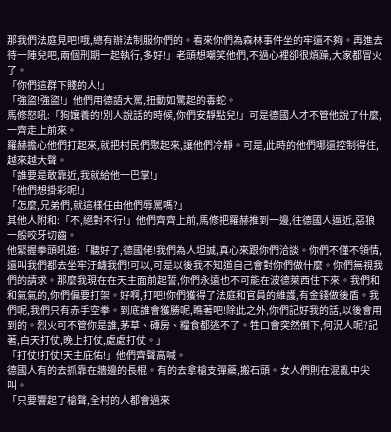那我們法庭見吧!哦,總有辦法制服你們的。看來你們為森林事件坐的牢還不夠。再進去待一陣兒吧,兩個刑期一起執行,多好!」老頭想嘲笑他們,不過心裡卻很煩躁,大家都冒火了。
「你們這群下賤的人!」
「強盜!強盜!」他們用德語大罵,扭動如驚起的毒蛇。
馬修怒吼:「狗孃養的!別人說話的時候,你們安靜點兒!」可是德國人才不管他說了什麼,一齊走上前來。
羅赫擔心他們打起來,就把村民們聚起來,讓他們冷靜。可是,此時的他們哪還控制得住,越來越大聲。
「誰要是敢靠近,我就給他一巴掌!」
「他們想掛彩呢!」
「怎麼,兄弟們,就這樣任由他們辱罵嗎?」
其他人附和:「不,絕對不行!」他們齊齊上前,馬修把羅赫推到一邊,往德國人逼近,惡狼一般咬牙切齒。
他緊握拳頭吼道:「聽好了,德國佬!我們為人坦誠,真心來跟你們洽談。你們不僅不領情,還叫我們都去坐牢汙衊我們!可以,可是以後我不知道自己會對你們做什麼。你們無視我們的請求。那麼我現在在天主面前起誓,你們永遠也不可能在波德萊西住下來。我們和和氣氣的,你們偏要打架。好啊,打吧!你們獲得了法庭和官員的維護,有金錢做後盾。我們呢,我們只有赤手空拳。到底誰會獲勝呢,瞧著吧!除此之外,你們記好我的話,以後會用到的。烈火可不管你是誰,茅草、磚房、糧食都逃不了。牲口會突然倒下,何況人呢?記著,白天打仗,晚上打仗,處處打仗。」
「打仗!打仗!天主庇佑!」他們齊聲高喊。
德國人有的去抓靠在牆邊的長棍。有的去拿槍支彈藥,搬石頭。女人們則在混亂中尖叫。
「只要響起了槍聲,全村的人都會過來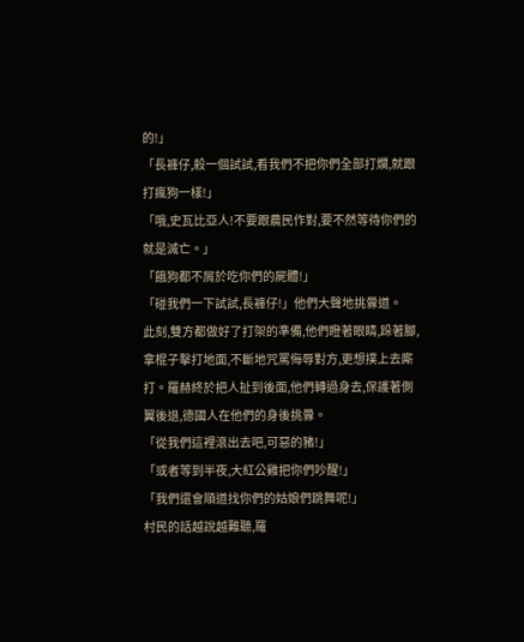的!」
「長褲仔,殺一個試試,看我們不把你們全部打爛,就跟打瘋狗一樣!」
「哦,史瓦比亞人!不要跟農民作對,要不然等待你們的就是滅亡。」
「餓狗都不屑於吃你們的屍體!」
「碰我們一下試試,長褲仔!」他們大聲地挑釁道。
此刻,雙方都做好了打架的準備,他們瞪著眼睛,跺著腳,拿棍子擊打地面,不斷地咒罵侮辱對方,更想撲上去廝打。羅赫終於把人扯到後面,他們轉過身去,保護著側翼後退,德國人在他們的身後挑釁。
「從我們這裡滾出去吧,可惡的豬!」
「或者等到半夜,大紅公雞把你們吵醒!」
「我們還會順道找你們的姑娘們跳舞呢!」
村民的話越說越難聽,羅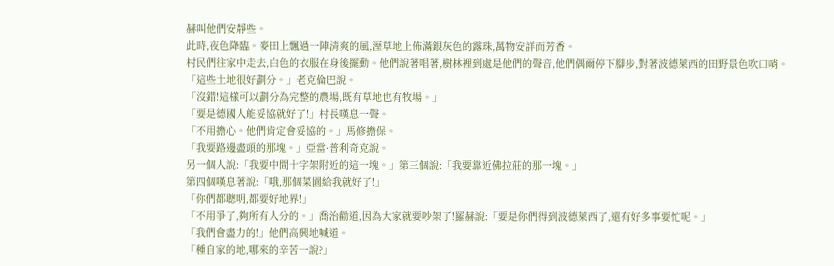赫叫他們安靜些。
此時,夜色降臨。麥田上飄過一陣清爽的風,溼草地上佈滿銀灰色的露珠,萬物安詳而芳香。
村民們往家中走去,白色的衣服在身後擺動。他們說著唱著,樹林裡到處是他們的聲音,他們偶爾停下腳步,對著波德萊西的田野景色吹口哨。
「這些土地很好劃分。」老克倫巴說。
「沒錯!這樣可以劃分為完整的農場,既有草地也有牧場。」
「要是德國人能妥協就好了!」村長嘆息一聲。
「不用擔心。他們肯定會妥協的。」馬修擔保。
「我要路邊盡頭的那塊。」亞當·普利奇克說。
另一個人說:「我要中間十字架附近的這一塊。」第三個說:「我要靠近佛拉莊的那一塊。」
第四個嘆息著說:「哦,那個菜園給我就好了!」
「你們都聰明,都要好地界!」
「不用爭了,夠所有人分的。」喬治勸道,因為大家就要吵架了!羅赫說:「要是你們得到波德萊西了,還有好多事要忙呢。」
「我們會盡力的!」他們高興地喊道。
「種自家的地,哪來的辛苦一說?」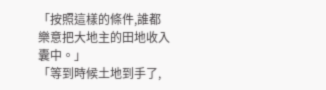「按照這樣的條件,誰都樂意把大地主的田地收入囊中。」
「等到時候土地到手了,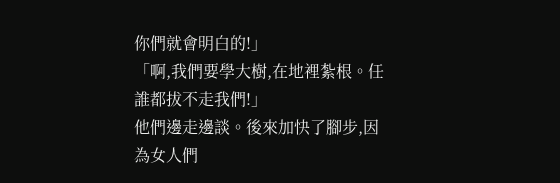你們就會明白的!」
「啊,我們要學大樹,在地裡紮根。任誰都拔不走我們!」
他們邊走邊談。後來加快了腳步,因為女人們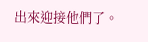出來迎接他們了。